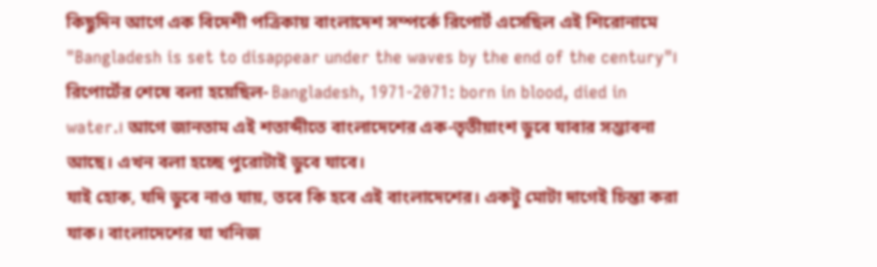কিছুদিন আগে এক বিদেশী পত্রিকায় বাংলাদেশ সম্পর্কে রিপোর্ট এসেছিল এই শিরোনামে "Bangladesh is set to disappear under the waves by the end of the century"। রিপোর্টের শেষে বলা হয়েছিল- Bangladesh, 1971-2071: born in blood, died in water.। আগে জানতাম এই শতাব্দীতে বাংলাদেশের এক-তৃতীয়াংশ ডুবে যাবার সম্ভাবনা আছে। এখন বলা হচ্ছে পুরোটাই ডুবে যাবে।
যাই হোক, যদি ডুবে নাও যায়, তবে কি হবে এই বাংলাদেশের। একটু মোটা দাগেই চিন্তা করা যাক। বাংলাদেশের যা খনিজ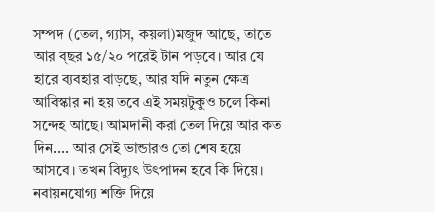সম্পদ (তেল, গ্যাস, কয়লা)মজুদ আছে, তাতে আর ব্ছর ১৫/২০ পরেই টান পড়বে। আর যে হারে ব্যবহার বাড়ছে, আর যদি নতুন ক্ষেত্র আবিস্কার না হয় তবে এই সময়টুকুও চলে কিনা সন্দেহ আছে। আমদানী করা তেল দিয়ে আর কত দিন.... আর সেই ভান্ডারও তো শেষ হয়ে আসবে। তখন বিদ্যুৎ উৎপাদন হবে কি দিয়ে। নবায়নযোগ্য শক্তি দিয়ে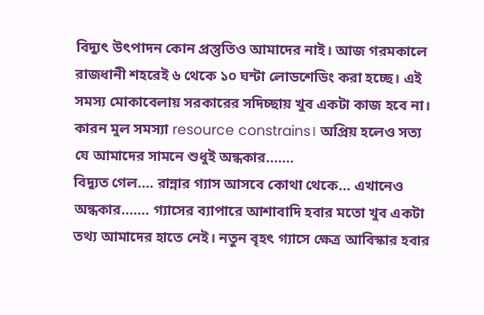বিদ্যুৎ উৎপাদন কোন প্রস্তুতিও আমাদের নাই। আজ গরমকালে রাজধানী শহরেই ৬ থেকে ১০ ঘন্টা লোডশেডিং করা হচ্ছে। এই সমস্য মোকাবেলায় সরকারের সদিচ্ছায় খুব একটা কাজ হবে না। কারন মুল সমস্যা resource constrains। অপ্রিয় হলেও সত্য যে আমাদের সামনে শুধুই অন্ধকার.......
বিদ্যুত গেল.... রান্নার গ্যাস আসবে কোথা থেকে... এখানেও অন্ধকার....... গ্যাসের ব্যাপারে আশাবাদি হবার মতো খুব একটা তথ্য আমাদের হাতে নেই। নতুন বৃহৎ গ্যাসে ক্ষেত্র আবিস্কার হবার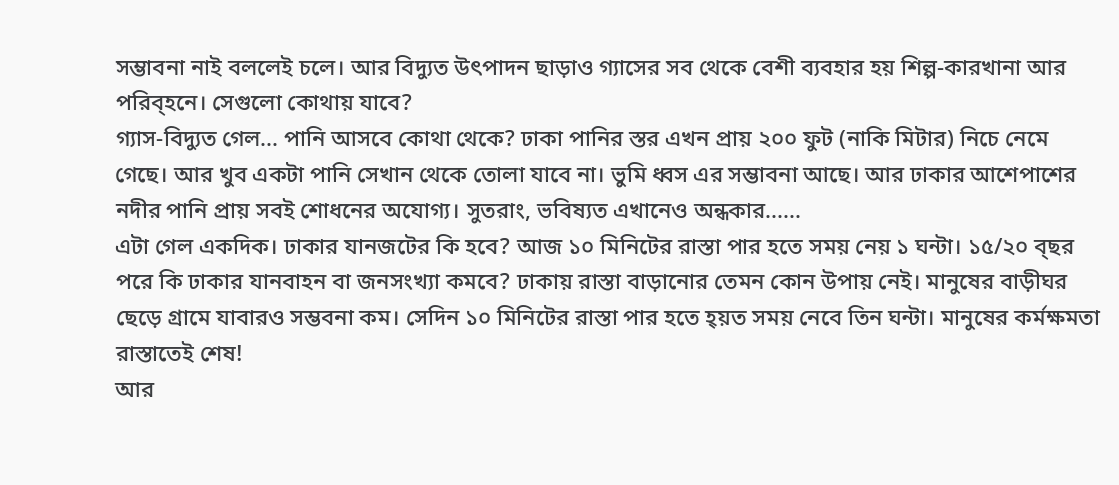সম্ভাবনা নাই বললেই চলে। আর বিদ্যুত উৎপাদন ছাড়াও গ্যাসের সব থেকে বেশী ব্যবহার হয় শিল্প-কারখানা আর পরিব্হনে। সেগুলো কোথায় যাবে?
গ্যাস-বিদ্যুত গেল... পানি আসবে কোথা থেকে? ঢাকা পানির স্তর এখন প্রায় ২০০ ফুট (নাকি মিটার) নিচে নেমে গেছে। আর খুব একটা পানি সেখান থেকে তোলা যাবে না। ভুমি ধ্বস এর সম্ভাবনা আছে। আর ঢাকার আশেপাশের নদীর পানি প্রায় সবই শোধনের অযোগ্য। সুতরাং, ভবিষ্যত এখানেও অন্ধকার......
এটা গেল একদিক। ঢাকার যানজটের কি হবে? আজ ১০ মিনিটের রাস্তা পার হতে সময় নেয় ১ ঘন্টা। ১৫/২০ ব্ছর পরে কি ঢাকার যানবাহন বা জনসংখ্যা কমবে? ঢাকায় রাস্তা বাড়ানোর তেমন কোন উপায় নেই। মানুষের বাড়ীঘর ছেড়ে গ্রামে যাবারও সম্ভবনা কম। সেদিন ১০ মিনিটের রাস্তা পার হতে হ্য়ত সময় নেবে তিন ঘন্টা। মানুষের কর্মক্ষমতা রাস্তাতেই শেষ!
আর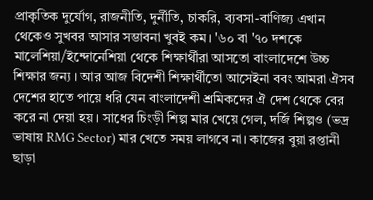প্রাকৃতিক দুর্যোগ, রাজনীতি, দুর্নীতি, চাকরি, ব্যবসা-বাণিজ্য এখান থেকেও সুখবর আসার সম্ভাবনা খুবই কম। '৬০ বা '৭০ দশকে মালেশিয়া/ইন্দোনেশিয়া থেকে শিক্ষার্থীরা আসতো বাংলাদেশে উচ্চ শিক্ষার জন্য । আর আজ বিদেশী শিক্ষার্থীতো আসেইনা ববং আমরা ঐসব দেশের হাতে পায়ে ধরি যেন বাংলাদেশী শ্রমিকদের ঐ দেশ থেকে বের করে না দেয়া হয়। সাধের চিংড়ী শিল্প মার খেয়ে গেল, দর্জি শিল্পও (ভদ্র ভাষায় RMG Sector) মার খেতে সময় লাগবে না। কাজের বুয়া রপ্তানী ছাড়া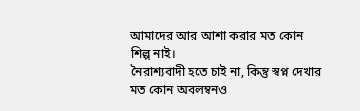আমাদের আর আশা করার মত কোন শিল্প নাই।
নৈরাশ্যবাদী হতে চাই না, কিন্তু স্বপ্ন দেখার মত কোন অবলম্বনও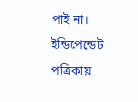পাই না। ইন্ডিপেন্ডেট পত্রিকায়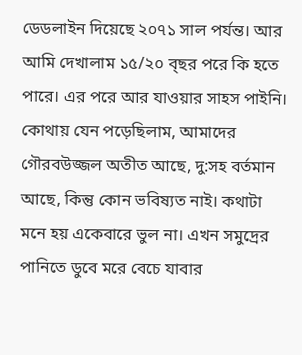ডেডলাইন দিয়েছে ২০৭১ সাল পর্যন্ত। আর আমি দেখালাম ১৫/২০ ব্ছর পরে কি হতে পারে। এর পরে আর যাওয়ার সাহস পাইনি। কোথায় যেন পড়েছিলাম, আমাদের গৌরবউজ্জল অতীত আছে, দু:সহ বর্তমান আছে, কিন্তু কোন ভবিষ্যত নাই। কথাটা মনে হয় একেবারে ভুল না। এখন সমুদ্রের পানিতে ডুবে মরে বেচে যাবার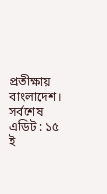প্রতীক্ষায় বাংলাদেশ।
সর্বশেষ এডিট : ১৫ ই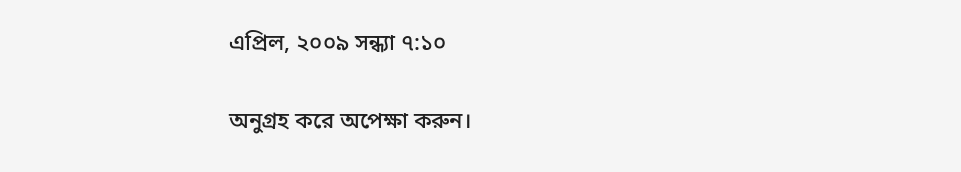এপ্রিল, ২০০৯ সন্ধ্যা ৭:১০

অনুগ্রহ করে অপেক্ষা করুন।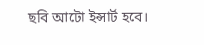ছবি আটো ইন্সার্ট হবে।